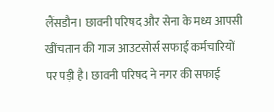लैंसडौन। छावनी परिषद और सेना के मध्य आपसी खींचतान की गाज आउटसोर्स सफाई कर्मचारियों पर पड़ी है। छावनी परिषद ने नगर की सफाई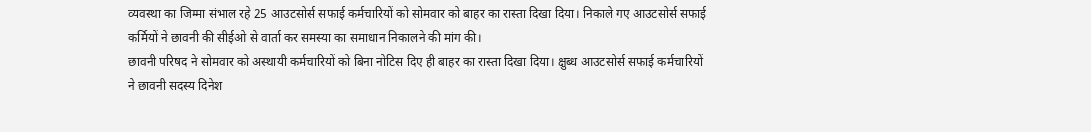व्यवस्था का जिम्मा संभाल रहे 25 आउटसोर्स सफाई कर्मचारियों को सोमवार को बाहर का रास्ता दिखा दिया। निकाले गए आउटसोर्स सफाई कर्मियों ने छावनी की सीईओ से वार्ता कर समस्या का समाधान निकालने की मांग की।
छावनी परिषद ने सोमवार को अस्थायी कर्मचारियों को बिना नोटिस दिए ही बाहर का रास्ता दिखा दिया। क्षुब्ध आउटसोर्स सफाई कर्मचारियों ने छावनी सदस्य दिनेश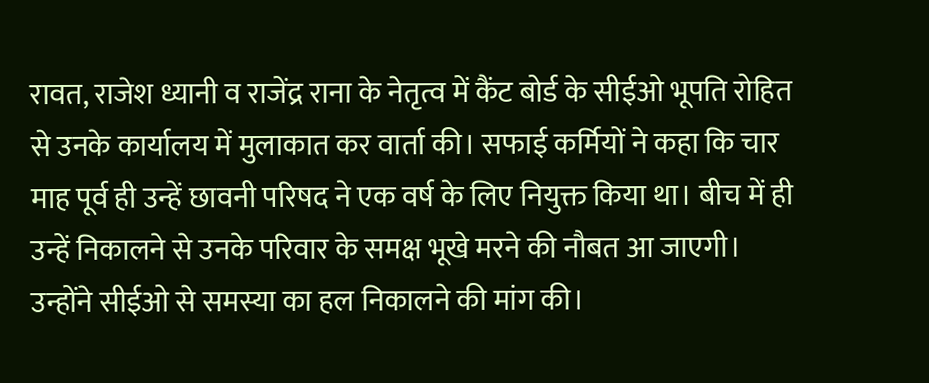रावत, राजेश ध्यानी व राजेंद्र राना के नेतृत्व में कैंट बोर्ड के सीईओ भूपति रोहित से उनके कार्यालय में मुलाकात कर वार्ता की। सफाई कर्मियों ने कहा कि चार माह पूर्व ही उन्हें छावनी परिषद ने एक वर्ष के लिए नियुक्त किया था। बीच में ही उन्हें निकालने से उनके परिवार के समक्ष भूखे मरने की नौबत आ जाएगी। उन्होंने सीईओ से समस्या का हल निकालने की मांग की।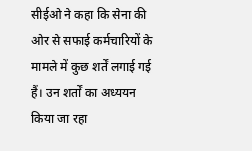सीईओ ने कहा कि सेना की ओर से सफाई कर्मचारियों के मामले में कुछ शर्तें लगाई गई हैं। उन शर्तों का अध्ययन किया जा रहा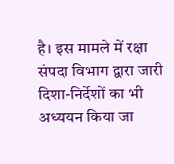है। इस मामले में रक्षा संपदा विभाग द्वारा जारी दिशा-निर्देशों का भी अध्ययन किया जा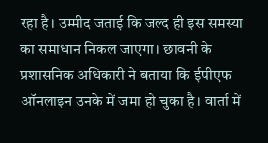रहा है। उम्मीद जताई कि जल्द ही इस समस्या का समाधान निकल जाएगा। छावनी के प्रशासनिक अधिकारी ने बताया कि ईपीएफ ऑनलाइन उनके में जमा हो चुका है। वार्ता में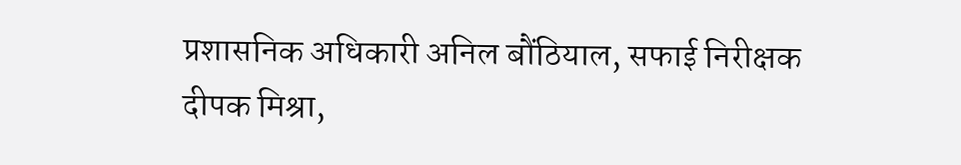प्रशासनिक अधिकारी अनिल बौंठियाल, सफाई निरीक्षक दीपक मिश्रा,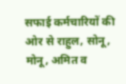सफाई कर्मचारियों की ओर से राहुल, सोनू, मोनू, अमित व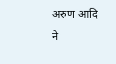अरुण आदि ने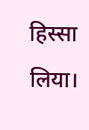हिस्सा लिया।